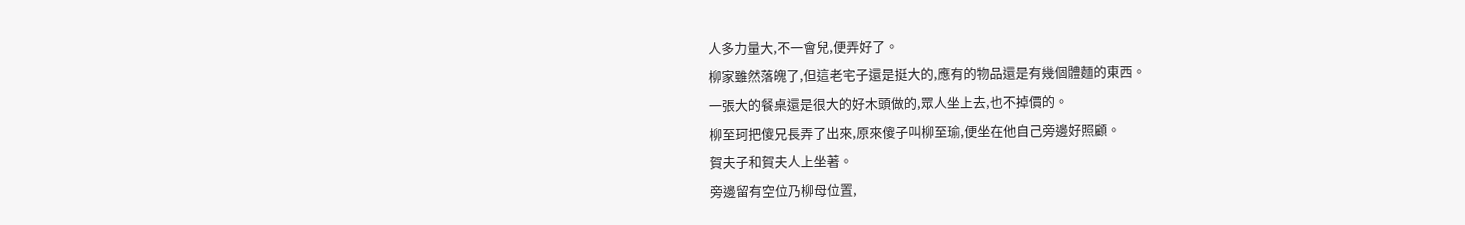人多力量大,不一會兒,便弄好了。
柳家雖然落魄了,但這老宅子還是挺大的,應有的物品還是有幾個體麵的東西。
一張大的餐桌還是很大的好木頭做的,眾人坐上去,也不掉價的。
柳至珂把傻兄長弄了出來,原來傻子叫柳至瑜,便坐在他自己旁邊好照顧。
賀夫子和賀夫人上坐著。
旁邊留有空位乃柳母位置,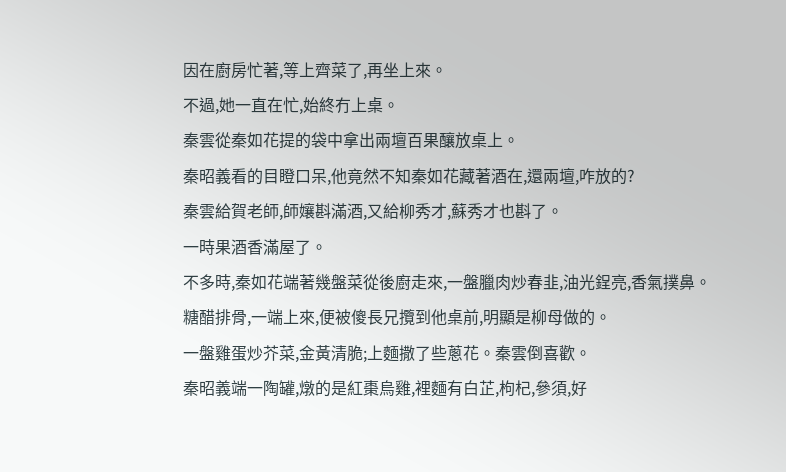因在廚房忙著,等上齊菜了,再坐上來。
不過,她一直在忙,始終冇上桌。
秦雲從秦如花提的袋中拿出兩壇百果釀放桌上。
秦昭義看的目瞪口呆,他竟然不知秦如花藏著酒在,還兩壇,咋放的?
秦雲給賀老師,師孃斟滿酒,又給柳秀才,蘇秀才也斟了。
一時果酒香滿屋了。
不多時,秦如花端著幾盤菜從後廚走來,一盤臘肉炒春韭,油光鋥亮,香氣撲鼻。
糖醋排骨,一端上來,便被傻長兄攬到他桌前,明顯是柳母做的。
一盤雞蛋炒芥菜,金黃清脆;上麵撒了些蔥花。秦雲倒喜歡。
秦昭義端一陶罐,燉的是紅棗烏雞,裡麵有白芷,枸杞,參須,好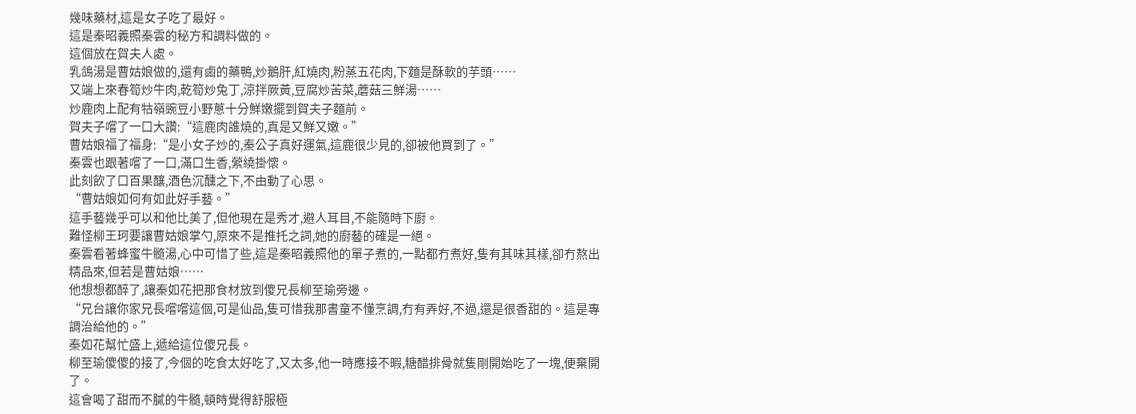幾味藥材,這是女子吃了最好。
這是秦昭義照秦雲的秘方和調料做的。
這個放在賀夫人處。
乳鴿湯是曹姑娘做的,還有鹵的藥鴨,炒鵝肝,紅燒肉,粉蒸五花肉,下麵是酥軟的芋頭……
又端上來春筍炒牛肉,乾筍炒兔丁,涼拌厥黃,豆腐炒苦菜,蘑菇三鮮湯……
炒鹿肉上配有牯嶺豌豆小野蔥十分鮮嫩擺到賀夫子麵前。
賀夫子嚐了一口大讚:“這鹿肉誰燒的,真是又鮮又嫩。”
曹姑娘福了福身:“是小女子炒的,秦公子真好運氣,這鹿很少見的,卻被他買到了。”
秦雲也跟著嚐了一口,滿口生香,縈繞掛懷。
此刻飲了口百果釀,酒色沉醺之下,不由動了心思。
“曹姑娘如何有如此好手藝。”
這手藝幾乎可以和他比美了,但他現在是秀才,避人耳目,不能隨時下廚。
難怪柳王珂要讓曹姑娘掌勺,原來不是推托之詞,她的廚藝的確是一絕。
秦雲看著蜂蜜牛髓湯,心中可惜了些,這是秦昭義照他的單子煮的,一點都冇煮好,隻有其味其樣,卻冇熬出精品來,但若是曹姑娘……
他想想都醉了,讓秦如花把那食材放到傻兄長柳至瑜旁邊。
“兄台讓你家兄長嚐嚐這個,可是仙品,隻可惜我那書童不懂烹調,冇有弄好,不過,還是很香甜的。這是專調治給他的。”
秦如花幫忙盛上,遞給這位傻兄長。
柳至瑜傻傻的接了,今個的吃食太好吃了,又太多,他一時應接不暇,糖醋排骨就隻剛開始吃了一塊,便棄開了。
這會喝了甜而不膩的牛髓,頓時覺得舒服極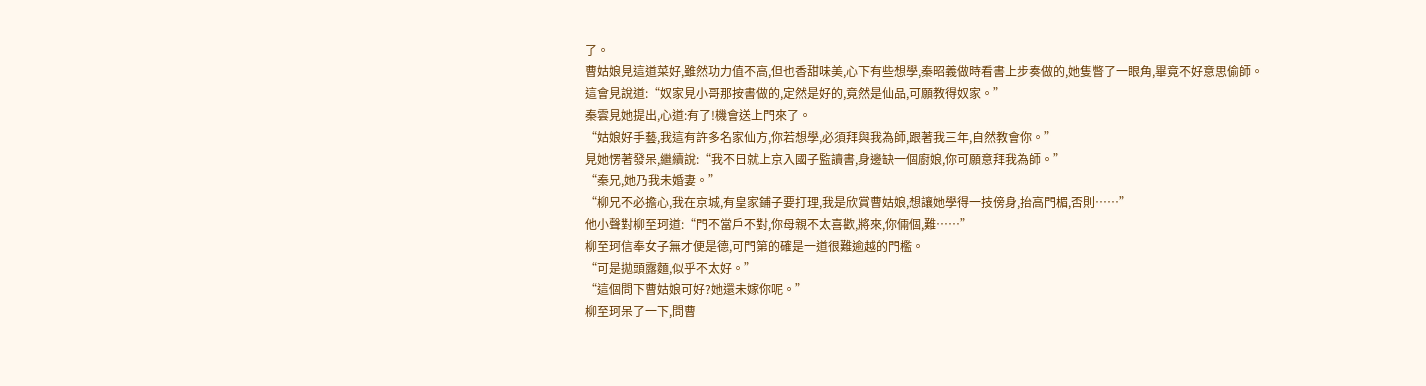了。
曹姑娘見這道菜好,雖然功力值不高,但也香甜味美,心下有些想學,秦昭義做時看書上步奏做的,她隻瞥了一眼角,畢竟不好意思偷師。
這會見說道:“奴家見小哥那按書做的,定然是好的,竟然是仙品,可願教得奴家。”
秦雲見她提出,心道:有了!機會送上門來了。
“姑娘好手藝,我這有許多名家仙方,你若想學,必須拜與我為師,跟著我三年,自然教會你。”
見她愣著發呆,繼續說:“我不日就上京入國子監讀書,身邊缺一個廚娘,你可願意拜我為師。”
“秦兄,她乃我未婚妻。”
“柳兄不必擔心,我在京城,有皇家鋪子要打理,我是欣賞曹姑娘,想讓她學得一技傍身,抬高門楣,否則……”
他小聲對柳至珂道:“門不當戶不對,你母親不太喜歡,將來,你倆個,難……”
柳至珂信奉女子無才便是德,可門第的確是一道很難逾越的門檻。
“可是拋頭露麵,似乎不太好。”
“這個問下曹姑娘可好?她還未嫁你呢。”
柳至珂呆了一下,問曹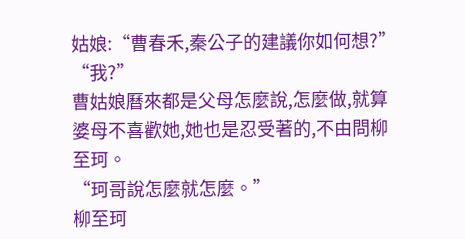姑娘:“曹春禾,秦公子的建議你如何想?”
“我?”
曹姑娘曆來都是父母怎麼說,怎麼做,就算婆母不喜歡她,她也是忍受著的,不由問柳至珂。
“珂哥說怎麼就怎麼。”
柳至珂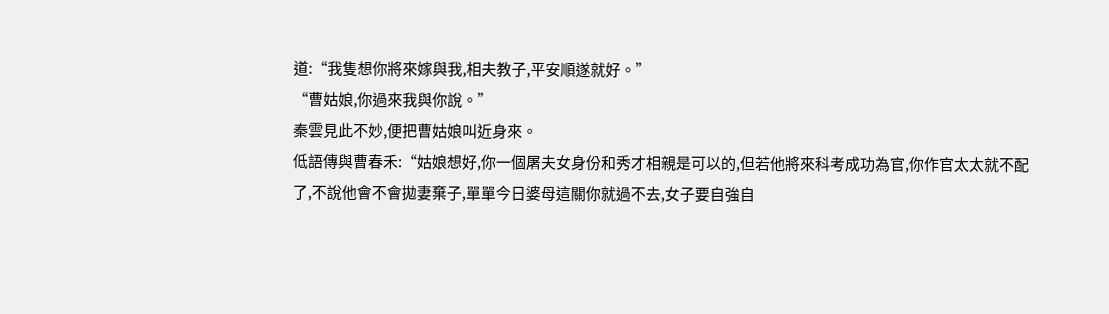道:“我隻想你將來嫁與我,相夫教子,平安順遂就好。”
“曹姑娘,你過來我與你說。”
秦雲見此不妙,便把曹姑娘叫近身來。
低語傳與曹春禾:“姑娘想好,你一個屠夫女身份和秀才相親是可以的,但若他將來科考成功為官,你作官太太就不配了,不說他會不會拋妻棄子,單單今日婆母這關你就過不去,女子要自強自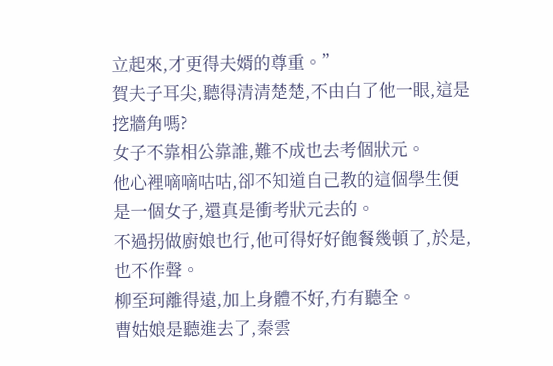立起來,才更得夫婿的尊重。”
賀夫子耳尖,聽得清清楚楚,不由白了他一眼,這是挖牆角嗎?
女子不靠相公靠誰,難不成也去考個狀元。
他心裡嘀嘀咕咕,卻不知道自己教的這個學生便是一個女子,還真是衝考狀元去的。
不過拐做廚娘也行,他可得好好飽餐幾頓了,於是,也不作聲。
柳至珂離得遠,加上身體不好,冇有聽全。
曹姑娘是聽進去了,秦雲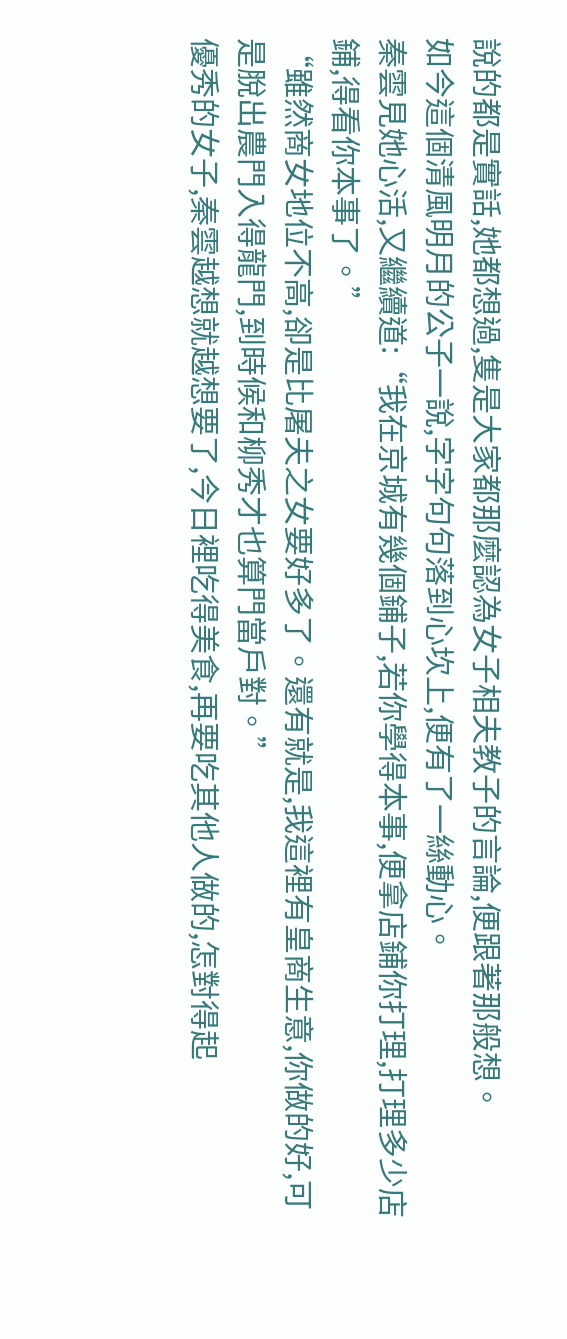說的都是實話,她都想過,隻是大家都那麼認為女子相夫教子的言論,便跟著那般想。
如今這個清風明月的公子一說,字字句句落到心坎上,便有了一絲動心。
秦雲見她心活,又繼續道:“我在京城有幾個鋪子,若你學得本事,便拿店鋪你打理,打理多少店鋪,得看你本事了。”
“雖然商女地位不高,卻是比屠夫之女要好多了。還有就是,我這裡有皇商生意,你做的好,可是脫出農門入得龍門,到時候和柳秀才也算門當戶對。”
優秀的女子,秦雲越想就越想要了,今日裡吃得美食,再要吃其他人做的,怎對得起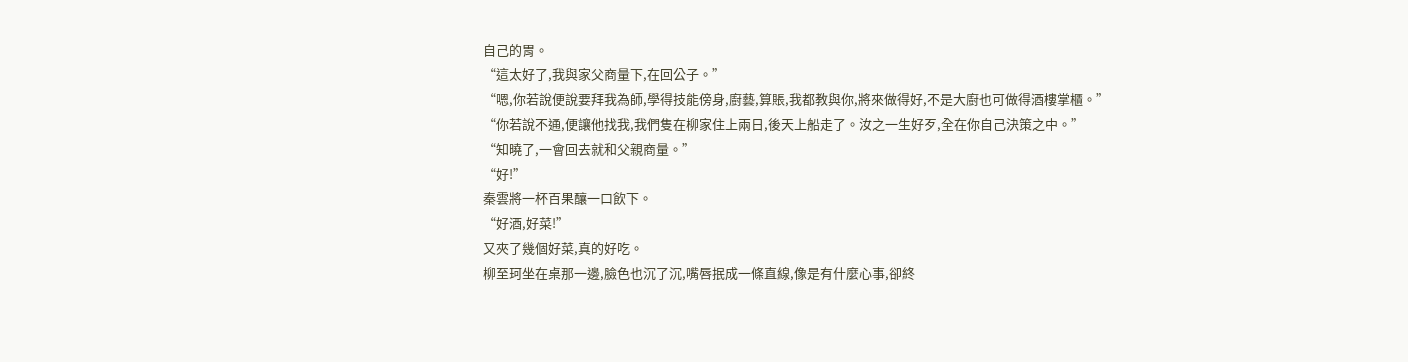自己的胃。
“這太好了,我與家父商量下,在回公子。”
“嗯,你若說便說要拜我為師,學得技能傍身,廚藝,算賬,我都教與你,將來做得好,不是大廚也可做得酒樓掌櫃。”
“你若說不通,便讓他找我,我們隻在柳家住上兩日,後天上船走了。汝之一生好歹,全在你自己決策之中。”
“知曉了,一會回去就和父親商量。”
“好!”
秦雲將一杯百果釀一口飲下。
“好酒,好菜!”
又夾了幾個好菜,真的好吃。
柳至珂坐在桌那一邊,臉色也沉了沉,嘴唇抿成一條直線,像是有什麼心事,卻終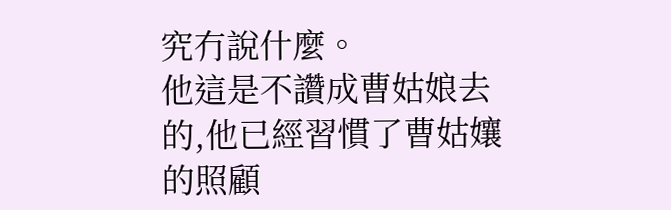究冇說什麼。
他這是不讚成曹姑娘去的,他已經習慣了曹姑孃的照顧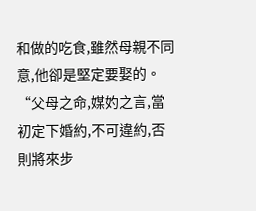和做的吃食,雖然母親不同意,他卻是堅定要娶的。
“父母之命,媒妁之言,當初定下婚約,不可違約,否則將來步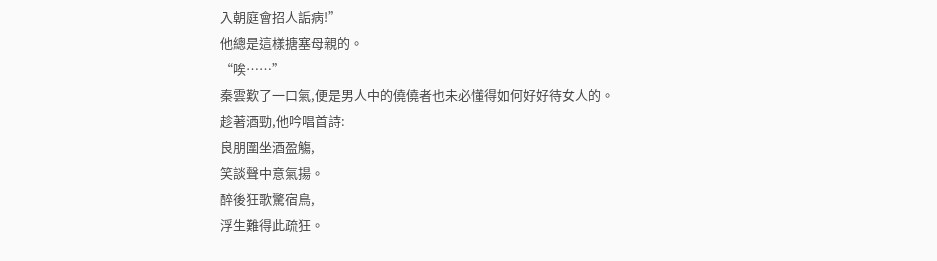入朝庭會招人詬病!”
他總是這樣搪塞母親的。
“唉……”
秦雲歎了一口氣,便是男人中的僥僥者也未必懂得如何好好待女人的。
趁著酒勁,他吟唱首詩:
良朋圍坐酒盈觴,
笑談聲中意氣揚。
醉後狂歌驚宿鳥,
浮生難得此疏狂。